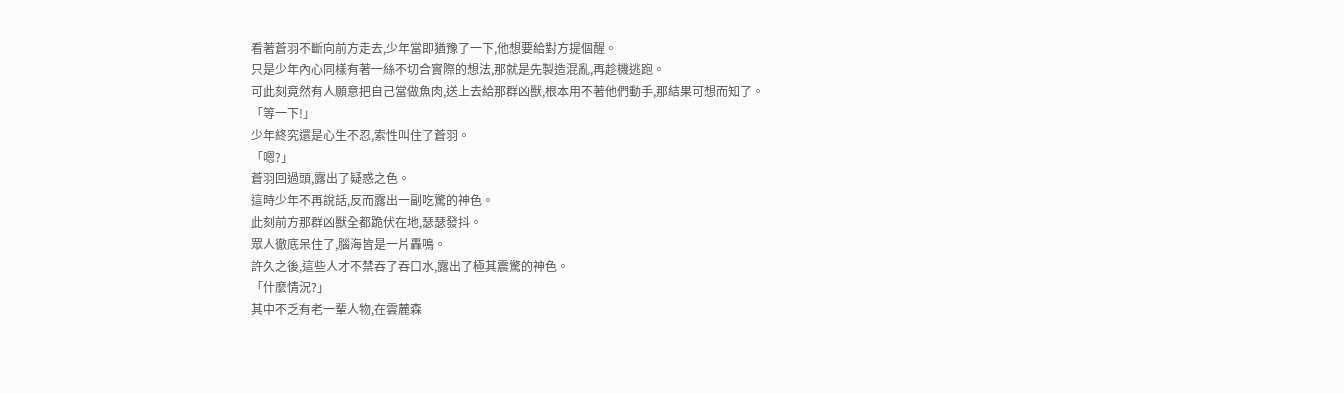看著蒼羽不斷向前方走去,少年當即猶豫了一下,他想要給對方提個醒。
只是少年內心同樣有著一絲不切合實際的想法,那就是先製造混亂,再趁機逃跑。
可此刻竟然有人願意把自己當做魚肉,送上去給那群凶獸,根本用不著他們動手,那結果可想而知了。
「等一下!」
少年終究還是心生不忍,索性叫住了蒼羽。
「嗯?」
蒼羽回過頭,露出了疑惑之色。
這時少年不再說話,反而露出一副吃驚的神色。
此刻前方那群凶獸全都跪伏在地,瑟瑟發抖。
眾人徹底呆住了,腦海皆是一片轟鳴。
許久之後,這些人才不禁吞了吞口水,露出了極其震驚的神色。
「什麼情況?」
其中不乏有老一輩人物,在雲麓森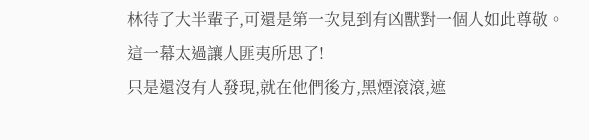林待了大半輩子,可還是第一次見到有凶獸對一個人如此尊敬。
這一幕太過讓人匪夷所思了!
只是還沒有人發現,就在他們後方,黑煙滾滾,遮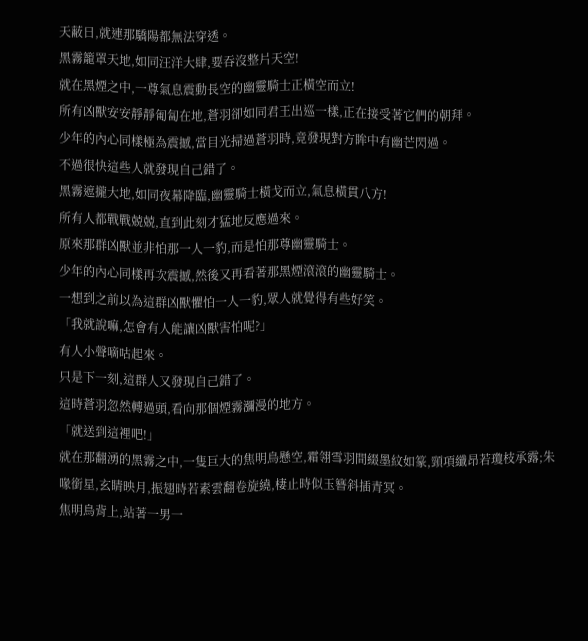天蔽日,就連那驕陽都無法穿透。
黑霧籠罩天地,如同汪洋大肆,要吞沒整片天空!
就在黑煙之中,一尊氣息震動長空的幽靈騎士正橫空而立!
所有凶獸安安靜靜匍匐在地,蒼羽卻如同君王出巡一樣,正在接受著它們的朝拜。
少年的內心同樣極為震撼,當目光掃過蒼羽時,竟發現對方眸中有幽芒閃過。
不過很快這些人就發現自己錯了。
黑霧遮攏大地,如同夜幕降臨,幽靈騎士橫戈而立,氣息橫貫八方!
所有人都戰戰兢兢,直到此刻才猛地反應過來。
原來那群凶獸並非怕那一人一豹,而是怕那尊幽靈騎士。
少年的內心同樣再次震撼,然後又再看著那黑煙滾滾的幽靈騎士。
一想到之前以為這群凶獸懼怕一人一豹,眾人就覺得有些好笑。
「我就說嘛,怎會有人能讓凶獸害怕呢?」
有人小聲嘀咕起來。
只是下一刻,這群人又發現自己錯了。
這時蒼羽忽然轉過頭,看向那個煙霧瀰漫的地方。
「就送到這裡吧!」
就在那翻湧的黑霧之中,一隻巨大的焦明鳥懸空,霜翎雪羽間綴墨紋如篆,頸項纖昂若瓊枝承露;朱喙銜星,玄睛映月,振翅時若素雲翻卷旋繞,棲止時似玉簪斜插青冥。
焦明鳥背上,站著一男一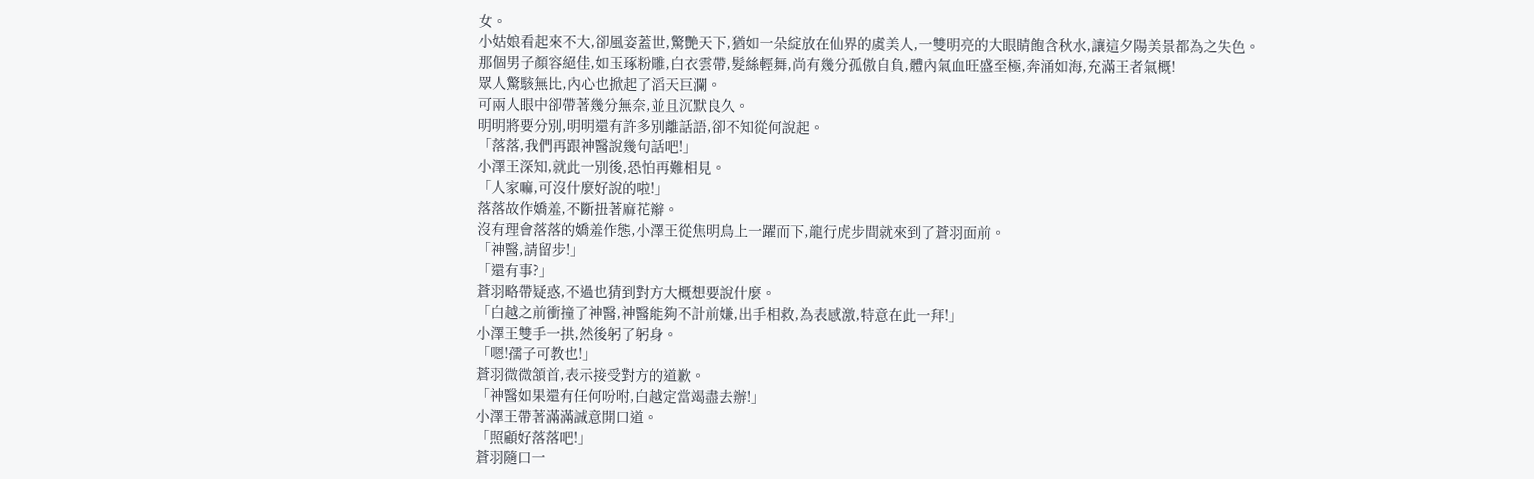女。
小姑娘看起來不大,卻風姿蓋世,驚艷天下,猶如一朵綻放在仙界的虞美人,一雙明亮的大眼睛飽含秋水,讓這夕陽美景都為之失色。
那個男子顏容絕佳,如玉琢粉雕,白衣雲帶,髮絲輕舞,尚有幾分孤傲自負,體內氣血旺盛至極,奔涌如海,充滿王者氣概!
眾人驚駭無比,內心也掀起了滔天巨瀾。
可兩人眼中卻帶著幾分無奈,並且沉默良久。
明明將要分別,明明還有許多別離話語,卻不知從何說起。
「落落,我們再跟神醫說幾句話吧!」
小澤王深知,就此一別後,恐怕再難相見。
「人家嘛,可沒什麼好說的啦!」
落落故作嬌羞,不斷扭著麻花辮。
沒有理會落落的嬌羞作態,小澤王從焦明鳥上一躍而下,龍行虎步間就來到了蒼羽面前。
「神醫,請留步!」
「還有事?」
蒼羽略帶疑惑,不過也猜到對方大概想要說什麼。
「白越之前衝撞了神醫,神醫能夠不計前嫌,出手相救,為表感激,特意在此一拜!」
小澤王雙手一拱,然後躬了躬身。
「嗯!孺子可教也!」
蒼羽微微頷首,表示接受對方的道歉。
「神醫如果還有任何吩咐,白越定當竭盡去辦!」
小澤王帶著滿滿誠意開口道。
「照顧好落落吧!」
蒼羽隨口一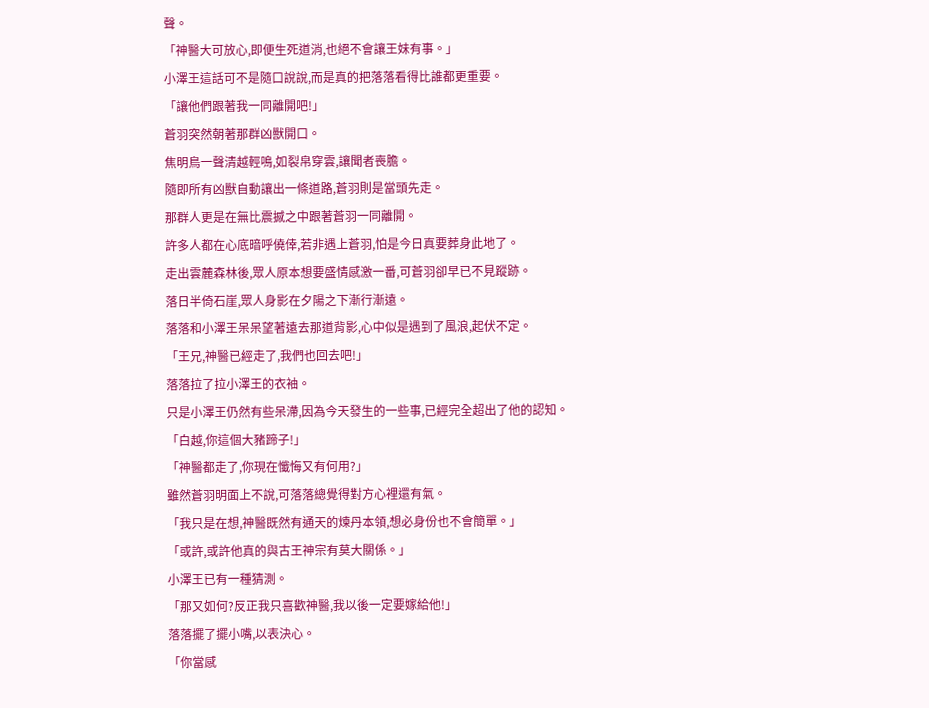聲。
「神醫大可放心,即便生死道消,也絕不會讓王妹有事。」
小澤王這話可不是隨口說說,而是真的把落落看得比誰都更重要。
「讓他們跟著我一同離開吧!」
蒼羽突然朝著那群凶獸開口。
焦明鳥一聲清越輕鳴,如裂帛穿雲,讓聞者喪膽。
隨即所有凶獸自動讓出一條道路,蒼羽則是當頭先走。
那群人更是在無比震撼之中跟著蒼羽一同離開。
許多人都在心底暗呼僥倖,若非遇上蒼羽,怕是今日真要葬身此地了。
走出雲麓森林後,眾人原本想要盛情感激一番,可蒼羽卻早已不見蹤跡。
落日半倚石崖,眾人身影在夕陽之下漸行漸遠。
落落和小澤王呆呆望著遠去那道背影,心中似是遇到了風浪,起伏不定。
「王兄,神醫已經走了,我們也回去吧!」
落落拉了拉小澤王的衣袖。
只是小澤王仍然有些呆滯,因為今天發生的一些事,已經完全超出了他的認知。
「白越,你這個大豬蹄子!」
「神醫都走了,你現在懺悔又有何用?」
雖然蒼羽明面上不說,可落落總覺得對方心裡還有氣。
「我只是在想,神醫既然有通天的煉丹本領,想必身份也不會簡單。」
「或許,或許他真的與古王神宗有莫大關係。」
小澤王已有一種猜測。
「那又如何?反正我只喜歡神醫,我以後一定要嫁給他!」
落落擺了擺小嘴,以表決心。
「你當感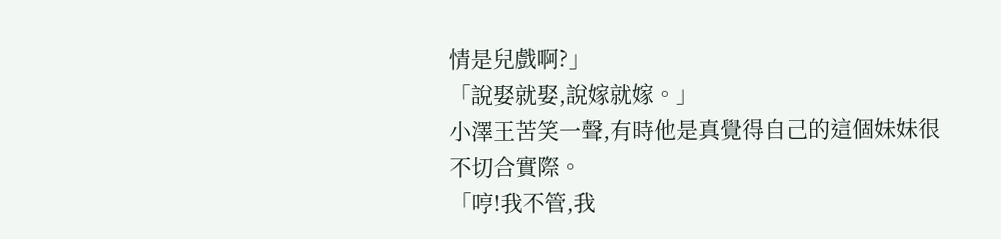情是兒戲啊?」
「說娶就娶,說嫁就嫁。」
小澤王苦笑一聲,有時他是真覺得自己的這個妹妹很不切合實際。
「哼!我不管,我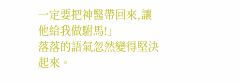一定要把神醫帶回來,讓他給我做駙馬!」
落落的語氣忽然變得堅決起來。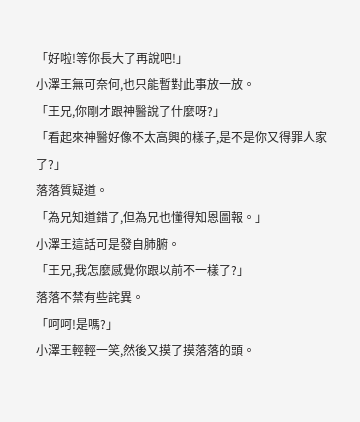「好啦!等你長大了再說吧!」
小澤王無可奈何,也只能暫對此事放一放。
「王兄,你剛才跟神醫說了什麼呀?」
「看起來神醫好像不太高興的樣子,是不是你又得罪人家了?」
落落質疑道。
「為兄知道錯了,但為兄也懂得知恩圖報。」
小澤王這話可是發自肺腑。
「王兄,我怎麼感覺你跟以前不一樣了?」
落落不禁有些詫異。
「呵呵!是嗎?」
小澤王輕輕一笑,然後又摸了摸落落的頭。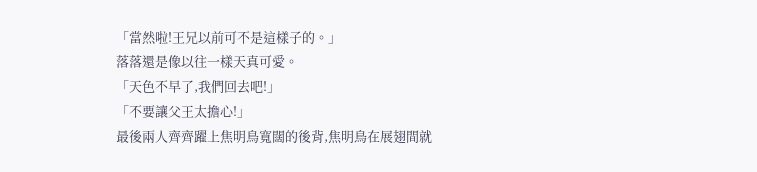「當然啦!王兄以前可不是這樣子的。」
落落還是像以往一樣天真可愛。
「天色不早了,我們回去吧!」
「不要讓父王太擔心!」
最後兩人齊齊躍上焦明鳥寬闊的後背,焦明鳥在展翅間就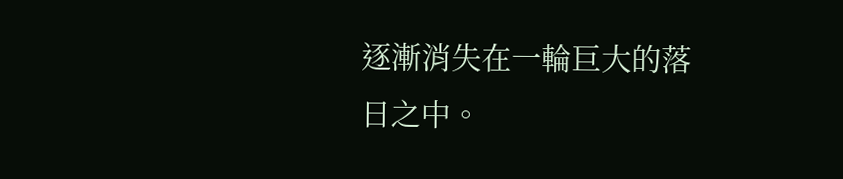逐漸消失在一輪巨大的落日之中。